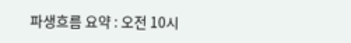파생흐름 요약 : 오전 10시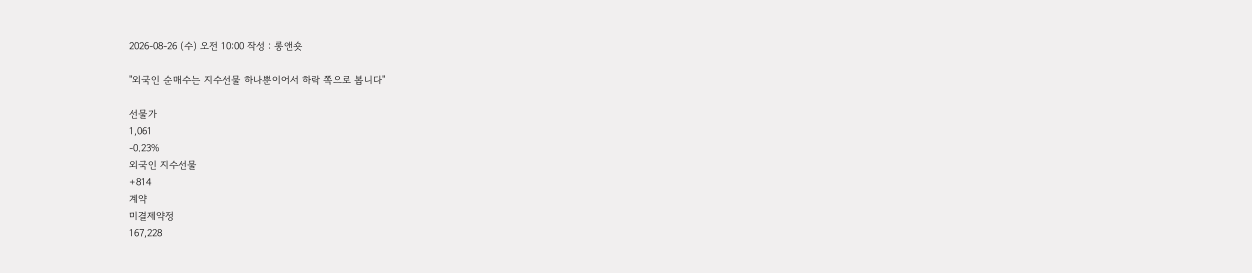2026-08-26 (수) 오전 10:00 작성 : 롱앤숏

"외국인 순매수는 지수선물 하나뿐이어서 하락 쪽으로 봅니다"

선물가
1,061
-0.23%
외국인 지수선물
+814
계약
미결제약정
167,228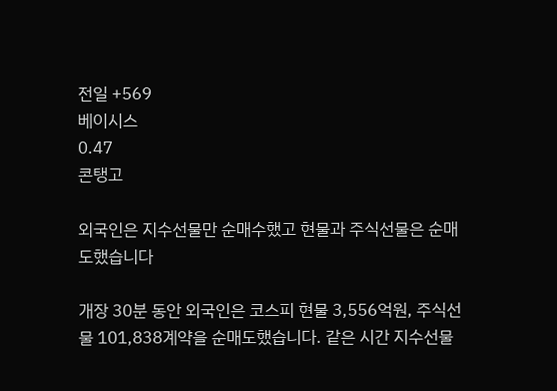전일 +569
베이시스
0.47
콘탱고

외국인은 지수선물만 순매수했고 현물과 주식선물은 순매도했습니다

개장 30분 동안 외국인은 코스피 현물 3,556억원, 주식선물 101,838계약을 순매도했습니다. 같은 시간 지수선물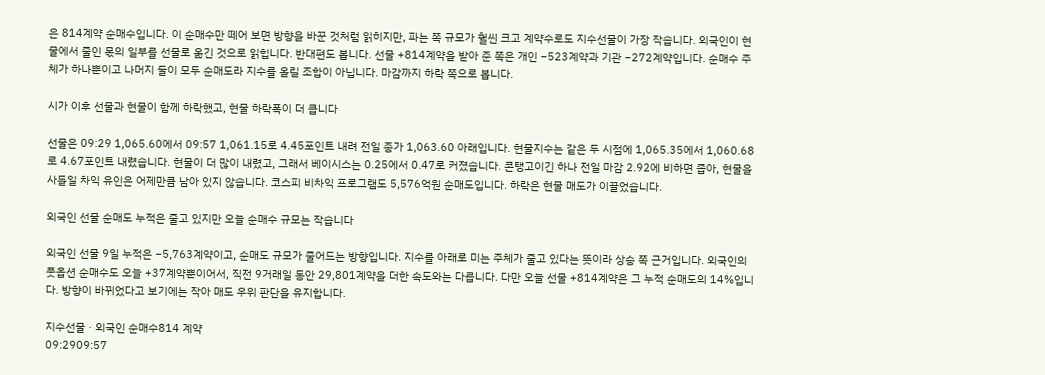은 814계약 순매수입니다. 이 순매수만 떼어 보면 방향을 바꾼 것처럼 읽히지만, 파는 쪽 규모가 훨씬 크고 계약수로도 지수선물이 가장 작습니다. 외국인이 현물에서 줄인 몫의 일부를 선물로 옮긴 것으로 읽힙니다. 반대편도 봅니다. 선물 +814계약을 받아 준 쪽은 개인 −523계약과 기관 −272계약입니다. 순매수 주체가 하나뿐이고 나머지 둘이 모두 순매도라 지수를 올릴 조합이 아닙니다. 마감까지 하락 쪽으로 봅니다.

시가 이후 선물과 현물이 함께 하락했고, 현물 하락폭이 더 큽니다

선물은 09:29 1,065.60에서 09:57 1,061.15로 4.45포인트 내려 전일 종가 1,063.60 아래입니다. 현물지수는 같은 두 시점에 1,065.35에서 1,060.68로 4.67포인트 내렸습니다. 현물이 더 많이 내렸고, 그래서 베이시스는 0.25에서 0.47로 커졌습니다. 콘탱고이긴 하나 전일 마감 2.92에 비하면 좁아, 현물을 사들일 차익 유인은 어제만큼 남아 있지 않습니다. 코스피 비차익 프로그램도 5,576억원 순매도입니다. 하락은 현물 매도가 이끌었습니다.

외국인 선물 순매도 누적은 줄고 있지만 오늘 순매수 규모는 작습니다

외국인 선물 9일 누적은 −5,763계약이고, 순매도 규모가 줄어드는 방향입니다. 지수를 아래로 미는 주체가 줄고 있다는 뜻이라 상승 쪽 근거입니다. 외국인의 풋옵션 순매수도 오늘 +37계약뿐이어서, 직전 9거래일 동안 29,801계약을 더한 속도와는 다릅니다. 다만 오늘 선물 +814계약은 그 누적 순매도의 14%입니다. 방향이 바뀌었다고 보기에는 작아 매도 우위 판단을 유지합니다.

지수선물 · 외국인 순매수814 계약
09:2909:57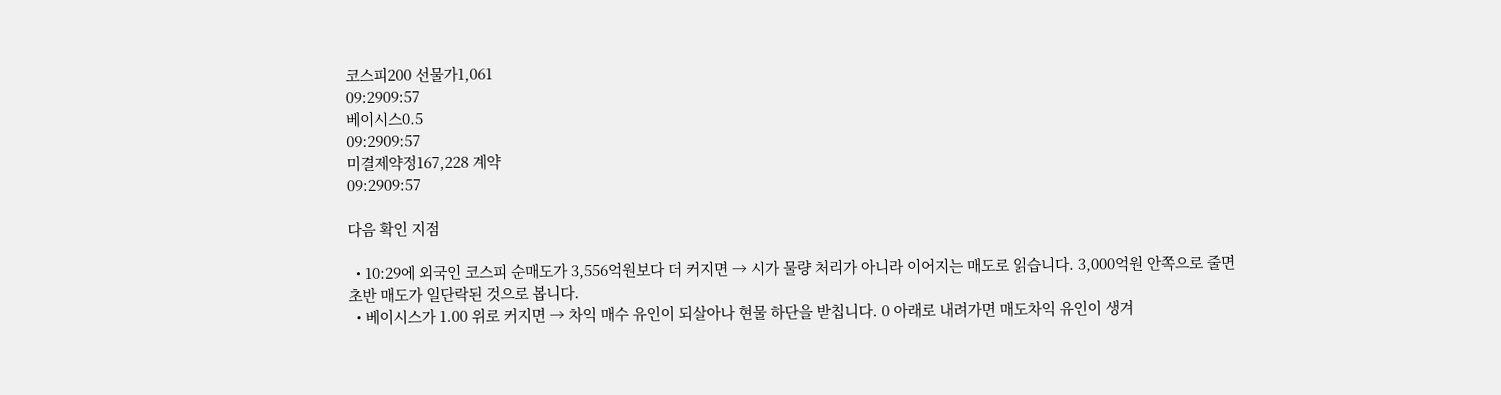코스피200 선물가1,061
09:2909:57
베이시스0.5
09:2909:57
미결제약정167,228 계약
09:2909:57

다음 확인 지점

  • 10:29에 외국인 코스피 순매도가 3,556억원보다 더 커지면 → 시가 물량 처리가 아니라 이어지는 매도로 읽습니다. 3,000억원 안쪽으로 줄면 초반 매도가 일단락된 것으로 봅니다.
  • 베이시스가 1.00 위로 커지면 → 차익 매수 유인이 되살아나 현물 하단을 받칩니다. 0 아래로 내려가면 매도차익 유인이 생겨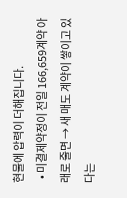현물에 압력이 더해집니다.
  • 미결제약정이 전일 166,659계약 아래로 줄면 → 새 매도 계약이 쌓이고 있다는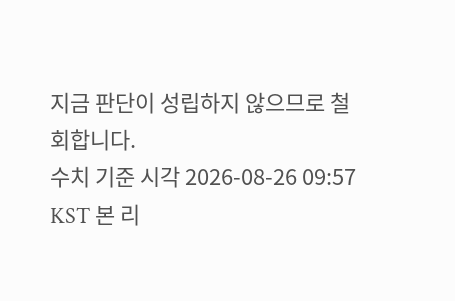지금 판단이 성립하지 않으므로 철회합니다.
수치 기준 시각 2026-08-26 09:57 KST 본 리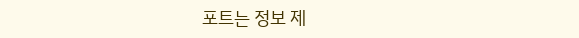포트는 정보 제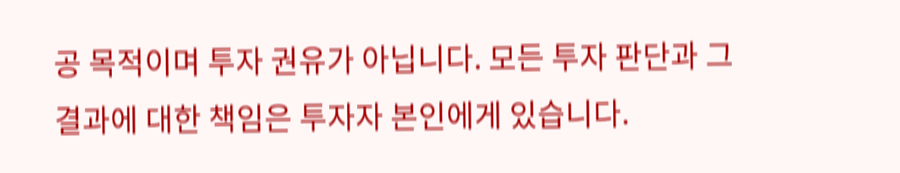공 목적이며 투자 권유가 아닙니다. 모든 투자 판단과 그 결과에 대한 책임은 투자자 본인에게 있습니다.